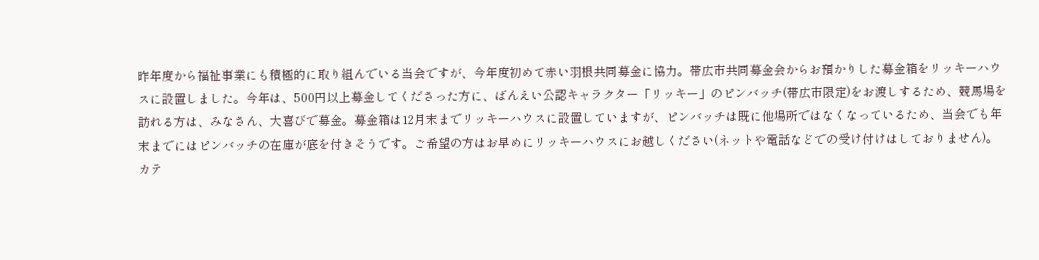昨年度から福祉事業にも積極的に取り組んでいる当会ですが、今年度初めて赤い羽根共同募金に協力。帯広市共同募金会からお預かりした募金箱をリッキーハウスに設置しました。今年は、500円以上募金してくださった方に、ばんえい公認キャラクター「リッキー」のピンバッチ(帯広市限定)をお渡しするため、競馬場を訪れる方は、みなさん、大喜びで募金。募金箱は12月末までリッキーハウスに設置していますが、ピンバッチは既に他場所ではなくなっているため、当会でも年末までにはピンバッチの在庫が底を付きそうです。ご希望の方はお早めにリッキーハウスにお越しください(ネットや電話などでの受け付けはしておりません)。
カテ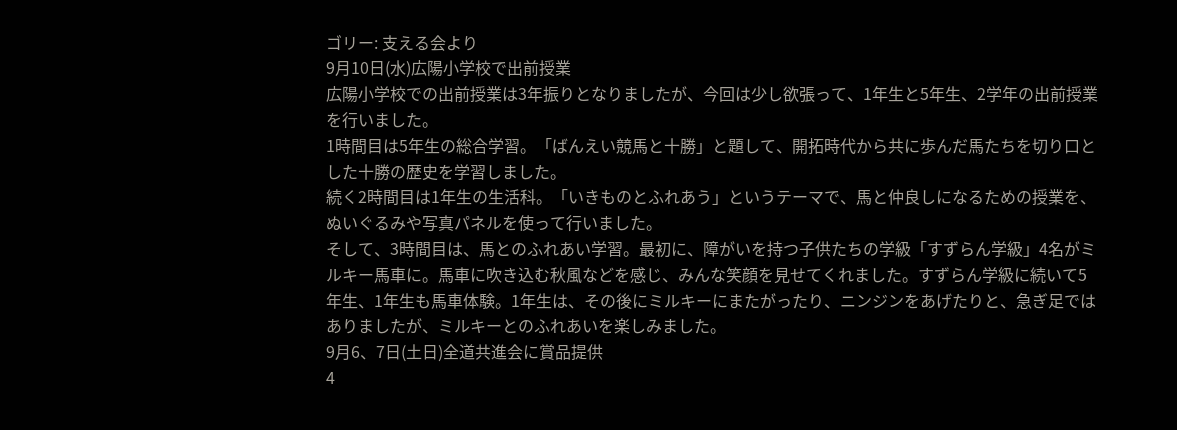ゴリー: 支える会より
9月10日(水)広陽小学校で出前授業
広陽小学校での出前授業は3年振りとなりましたが、今回は少し欲張って、1年生と5年生、2学年の出前授業を行いました。
1時間目は5年生の総合学習。「ばんえい競馬と十勝」と題して、開拓時代から共に歩んだ馬たちを切り口とした十勝の歴史を学習しました。
続く2時間目は1年生の生活科。「いきものとふれあう」というテーマで、馬と仲良しになるための授業を、ぬいぐるみや写真パネルを使って行いました。
そして、3時間目は、馬とのふれあい学習。最初に、障がいを持つ子供たちの学級「すずらん学級」4名がミルキー馬車に。馬車に吹き込む秋風などを感じ、みんな笑顔を見せてくれました。すずらん学級に続いて5年生、1年生も馬車体験。1年生は、その後にミルキーにまたがったり、ニンジンをあげたりと、急ぎ足ではありましたが、ミルキーとのふれあいを楽しみました。
9月6、7日(土日)全道共進会に賞品提供
4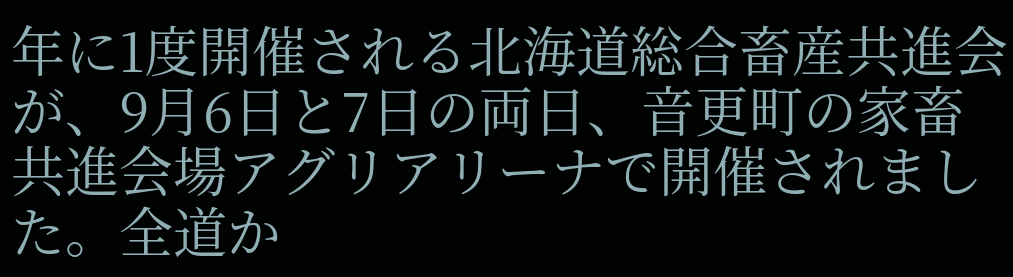年に1度開催される北海道総合畜産共進会が、9月6日と7日の両日、音更町の家畜共進会場アグリアリーナで開催されました。全道か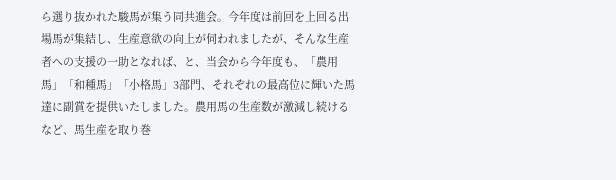ら選り抜かれた駿馬が集う同共進会。今年度は前回を上回る出場馬が集結し、生産意欲の向上が伺われましたが、そんな生産者への支援の一助となれば、と、当会から今年度も、「農用馬」「和種馬」「小格馬」3部門、それぞれの最高位に輝いた馬達に副賞を提供いたしました。農用馬の生産数が激減し続けるなど、馬生産を取り巻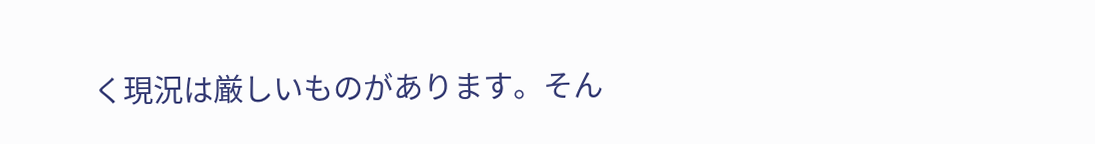く現況は厳しいものがあります。そん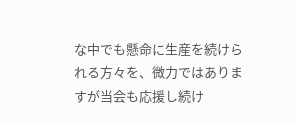な中でも懸命に生産を続けられる方々を、微力ではありますが当会も応援し続け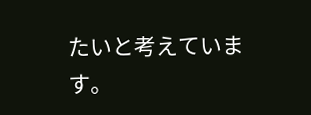たいと考えています。